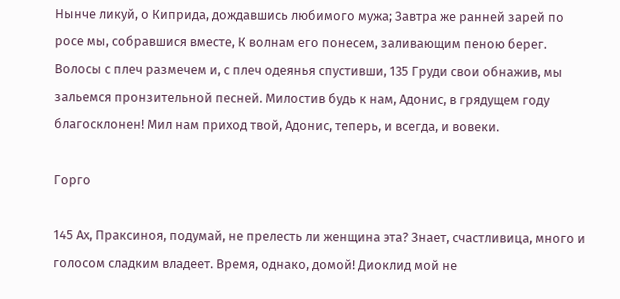Нынче ликуй, о Киприда, дождавшись любимого мужа; Завтра же ранней зарей по росе мы, собравшися вместе, К волнам его понесем, заливающим пеною берег. Волосы с плеч размечем и, с плеч одеянья спустивши, 135 Груди свои обнажив, мы зальемся пронзительной песней. Милостив будь к нам, Адонис, в грядущем году благосклонен! Мил нам приход твой, Адонис, теперь, и всегда, и вовеки.

Горго

145 Ах, Праксиноя, подумай, не прелесть ли женщина эта? Знает, счастливица, много и голосом сладким владеет. Время, однако, домой! Диоклид мой не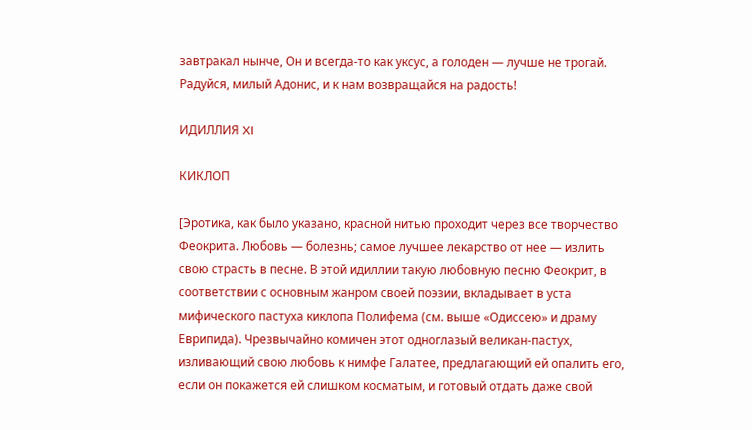завтракал нынче, Он и всегда-то как уксус, а голоден — лучше не трогай. Радуйся, милый Адонис, и к нам возвращайся на радость!

ИДИЛЛИЯ XI

КИКЛОП

[Эротика, как было указано, красной нитью проходит через все творчество Феокрита. Любовь — болезнь; самое лучшее лекарство от нее — излить свою страсть в песне. В этой идиллии такую любовную песню Феокрит, в соответствии с основным жанром своей поэзии, вкладывает в уста мифического пастуха киклопа Полифема (см. выше «Одиссею» и драму Еврипида). Чрезвычайно комичен этот одноглазый великан-пастух, изливающий свою любовь к нимфе Галатее, предлагающий ей опалить его, если он покажется ей слишком косматым, и готовый отдать даже свой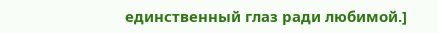единственный глаз ради любимой.]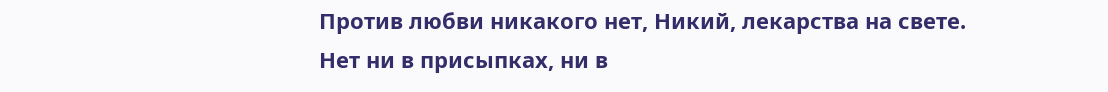Против любви никакого нет, Никий, лекарства на свете. Нет ни в присыпках, ни в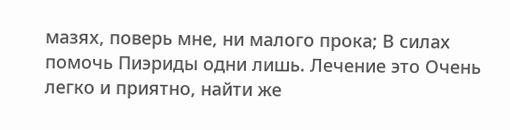мазях, поверь мне, ни малого прока; В силах помочь Пиэриды одни лишь. Лечение это Очень легко и приятно, найти же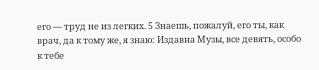его — труд не из легких. 5 Знаешь, пожалуй, его ты, как врач, да к тому же, я знаю: Издавна Музы, все девять, особо к тебе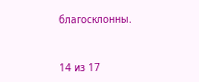благосклонны.


14 из 17